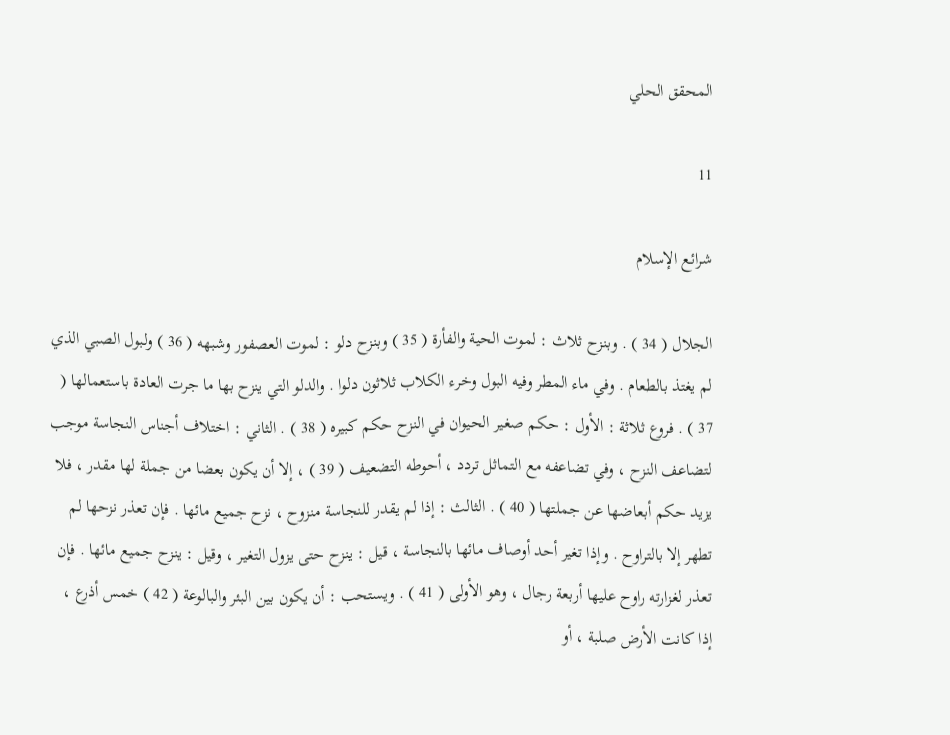المحقق الحلي

11

شرائع الإسلام

الجلال ( 34 ) . وبنزح ثلاث : لموت الحية والفأرة ( 35 ) وبنزح دلو : لموت العصفور وشبهه ( 36 ) ولبول الصبي الذي لم يغتذ بالطعام . وفي ماء المطر وفيه البول وخرء الكلاب ثلاثون دلوا . والدلو التي ينزح بها ما جرت العادة باستعمالها ( 37 ) . فروع ثلاثة : الأول : حكم صغير الحيوان في النزح حكم كبيره ( 38 ) . الثاني : اختلاف أجناس النجاسة موجب لتضاعف النزح ، وفي تضاعفه مع التماثل تردد ، أحوطه التضعيف ( 39 ) ، إلا أن يكون بعضا من جملة لها مقدر ، فلا يزيد حكم أبعاضها عن جملتها ( 40 ) . الثالث : إذا لم يقدر للنجاسة منزوح ، نزح جميع مائها . فإن تعذر نزحها لم تطهر إلا بالتراوح . وإذا تغير أحد أوصاف مائها بالنجاسة ، قيل : ينزح حتى يزول التغير ، وقيل : ينزح جميع مائها . فإن تعذر لغزارته راوح عليها أربعة رجال ، وهو الأولى ( 41 ) . ويستحب : أن يكون بين البئر والبالوعة ( 42 ) خمس أذرع ، إذا كانت الأرض صلبة ، أو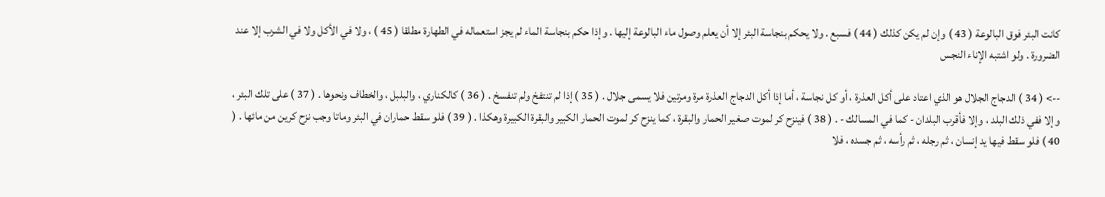كانت البئر فوق البالوعة ( 43 ) وإن لم يكن كذلك ( 44 ) فسبع . ولا يحكم بنجاسة البئر إلا أن يعلم وصول ماء البالوعة إليها . وإذا حكم بنجاسة الماء لم يجز استعماله في الطهارة مطلقا ( 45 ) ، ولا في الأكل ولا في الشرب إلا عند الضرورة . ولو اشتبه الإناء النجس

--> ( 34 ) الدجاج الجلال هو الذي اعتاد على أكل العذرة ، أو كل نجاسة ، أما إذا أكل الدجاج العذرة مرة ومرتين فلا يسمى جلال . ( 35 ) إذا لم تنتفخ ولم تنفسخ . ( 36 ) كالكناري ، والبلبل ، والخطاف ونحوها . ( 37 ) على تلك البئر ، وإلا ففي ذلك البلد ، وإلا فأقرب البلدان - كما في المسالك - . ( 38 ) فينزح كر لموت صغير الحمار والبقرة ، كما ينزح كر لموت الحمار الكبير والبقرة الكبيرة وهكذا . ( 39 ) فلو سقط حماران في البئر وماتا وجب نزح كرين من مائها . ( 40 ) فلو سقط فيها يد إنسان ، ثم رجله ، ثم رأسه ، ثم جسده ، فلا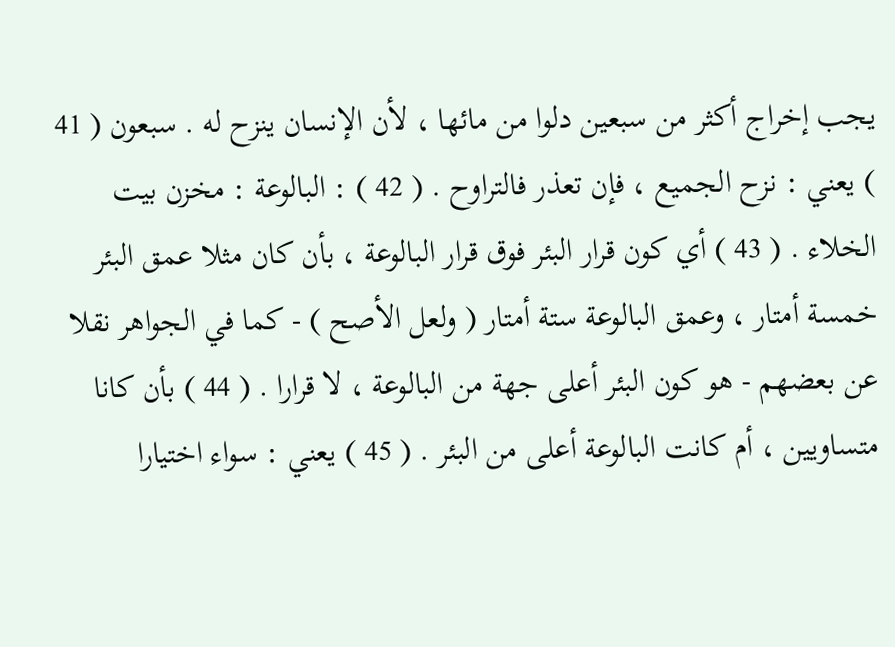يجب إخراج أكثر من سبعين دلوا من مائها ، لأن الإنسان ينزح له . سبعون ( 41 ) يعني : نزح الجميع ، فإن تعذر فالتراوح . ( 42 ) : البالوعة : مخزن بيت الخلاء . ( 43 ) أي كون قرار البئر فوق قرار البالوعة ، بأن كان مثلا عمق البئر خمسة أمتار ، وعمق البالوعة ستة أمتار ( ولعل الأصح ) - كما في الجواهر نقلا عن بعضهم - هو كون البئر أعلى جهة من البالوعة ، لا قرارا . ( 44 ) بأن كانا متساويين ، أم كانت البالوعة أعلى من البئر . ( 45 ) يعني : سواء اختيارا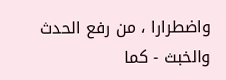واضطرارا ، من رفع الحدث والخبث - كما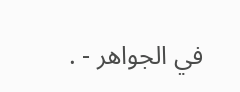في الجواهر - .